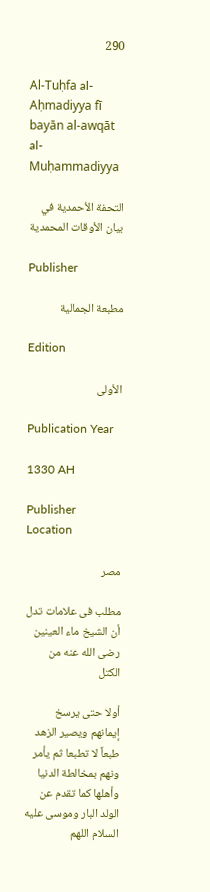290

Al-Tuḥfa al-Aḥmadiyya fī bayān al-awqāt al-Muḥammadiyya

التحفة الأحمدية في بيان الأوقات المحمدية

Publisher

مطبعة الجمالية

Edition

الأولى

Publication Year

1330 AH

Publisher Location

مصر

مطلب فى علامات تدل أن الشيخ ماء العينين رضى الله عنه من الكتل

أولا حتى يرسخ إيمانهم ويصير الزهد طبعاً لا تطبعا ثم يأمر ونهم بمخالطة الدنيا وأهلها كما تقدم عن الولد البار وموسى عليه السلام اللهم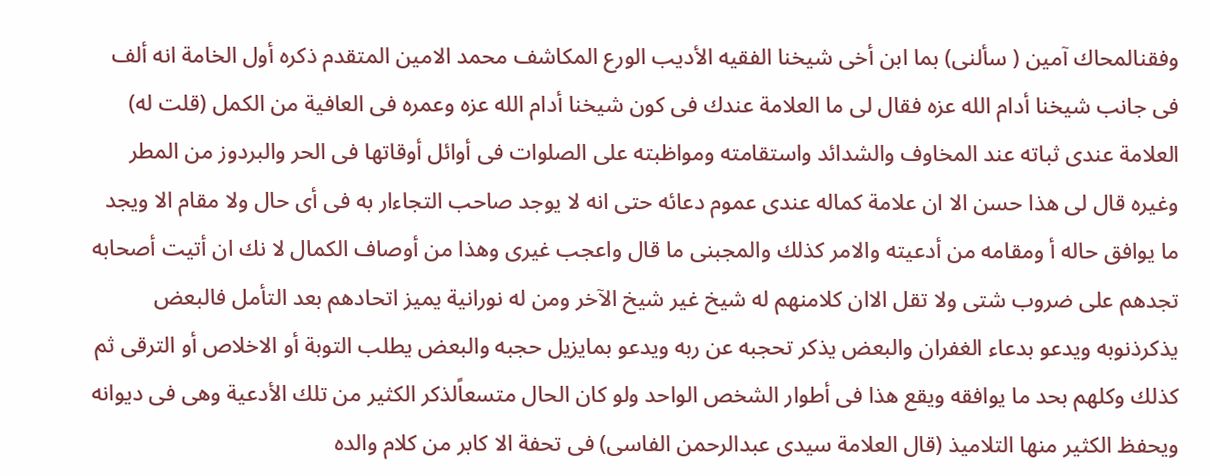وفقنالمحاك آمين ( سألنى) بما ابن أخى شيخنا الفقيه الأديب الورع المكاشف محمد الامين المتقدم ذكره أول الخامة انه ألف فى جانب شيخنا أدام الله عزه فقال لى ما العلامة عندك فى كون شيخنا أدام الله عزه وعمره فى العافية من الكمل (قلت له) العلامة عندى ثباته عند المخاوف والشدائد واستقامته ومواظبته على الصلوات فى أوائل أوقاتها فى الحر والبردوز من المطر وغيره قال لى هذا حسن الا ان علامة كماله عندى عموم دعائه حتى انه لا يوجد صاحب التجاءار به فى أى حال ولا مقام الا ويجد ما يوافق حاله أ ومقامه من أدعيته والامر كذلك والمجبنى ما قال واعجب غيرى وهذا من أوصاف الكمال لا نك ان أتيت أصحابه تجدهم على ضروب شتى ولا تقل الاان كلامنهم له شيخ غير شيخ الآخر ومن له نورانية يميز اتحادهم بعد التأمل فالبعض يذكرذنوبه ويدعو بدعاء الغفران والبعض يذكر تحجبه عن ربه ويدعو بمايزيل حجبه والبعض يطلب التوبة أو الاخلاص أو الترقى ثم كذلك وكلهم بحد ما يوافقه ويقع هذا فى أطوار الشخص الواحد ولو كان الحال متسعاًلذكر الكثير من تلك الأدعية وهى فى ديوانه ويحفظ الكثير منها التلاميذ (قال العلامة سيدى عبدالرحمن الفاسى) فى تحفة الا كابر من كلام والده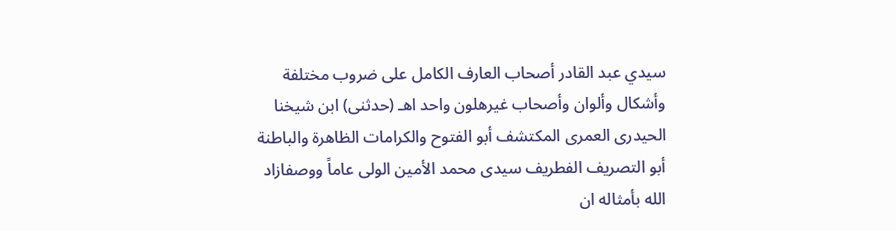سيدي عبد القادر أصحاب العارف الكامل على ضروب مختلفة وأشكال وألوان وأصحاب غيرهلون واحد اهـ (حدثنى) ابن شيخنا الحيدرى العمرى المكتشف أبو الفتوح والكرامات الظاهرة والباطنة أبو التصريف الفطريف سيدى محمد الأمين الولى عاماً ووصفازاد الله بأمثاله ان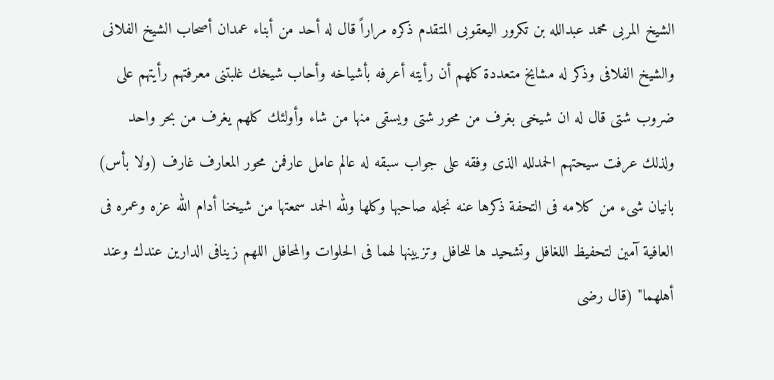الشيخ المربى محمد عبدالله بن تكرور اليعقوبى المتقدم ذكره مراراً قال له أحد من أبناء عمدان أصحاب الشيخ الفلانى والشيخ الفلافى وذكر له مشايخ متعددة كلهم أن رأيته أعرفه بأشياخه وأحاب شيخك غلبتنى معرفتهم رأيتهم على ضروب شتى قال له ان شيخى بغرف من محور شتى ويسقى منها من شاء وأولئك كلهم يغرف من بحر واحد ولذلك عرفت سيحتهم الحمدلله الذى وفقه على جواب سبقه له عالم عامل عارفمن محور المعارف غارف (ولا بأس) بانيان شىء من كلامه فى التحفة ذكرها عنه نجله صاحبها وكلها ولله الحمد سمعتها من شيخنا أدام الله عزه وعمره فى العافية آمين لتحفيظ اللغافل وتشحيد ها للحافل وتزيينها لهما فى الحلوات والمحافل اللهم زينافى الدارين عندك وعند أهلهما" (قال رضى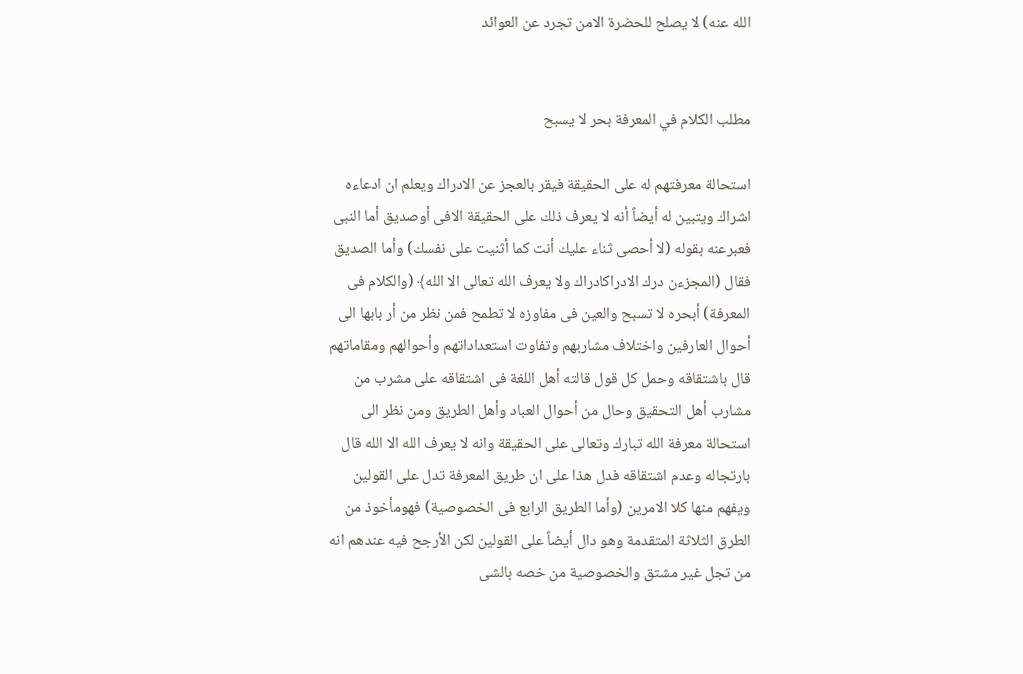الله عنه) لا يصلح للحضرة الامن تجرد عن العوائد


مطلب الكلام في المعرفة بحر لا يسبح

استحالة معرفتهم له على الحقيقة فيقر بالعجز عن الادراك ويعلم ان ادعاءه اشراك ويتبين له أيضاً أنه لا يعرف ذلك على الحقيقة الافى أوصديق أما النبى فعبرعنه بقوله (لا أحصى ثناء عليك أنت كما أثنيت على نفسك) وأما الصديق فقال (المجزءن درك الادراكادراك ولا يعرف الله تعالى الا الله﴾ (والكلام فى المعرفة) أبحره لا تسبح والعين فى مفاوزه لا تطمح فمن نظر من أر بابها الى أحوال العارفين واختلاف مشاربهم وتفاوت استعداداتهم وأحوالهم ومقاماتهم قال باشتقاقه وحمل كل قول قالته أهل اللغة فى اشتقاقه على مشرب من مشارب أهل التحقيق وحال من أحوال العباد وأهل الطريق ومن نظر الى استحالة معرفة الله تبارك وتعالى على الحقيقة وانه لا يعرف الله الا الله قال بارتجاله وعدم اشتقاقه فدل هذا على ان طريق المعرفة تدل على القولين ويفهم منها كلا الامرين (وأما الطريق الرابع فى الخصوصية) فهومأخوذ من الطرق الثلاثة المتقدمة وهو دال أيضاً على القولين لكن الأرجح فيه عندهم انه من تجل غير مشتق والخصوصية من خصه بالشى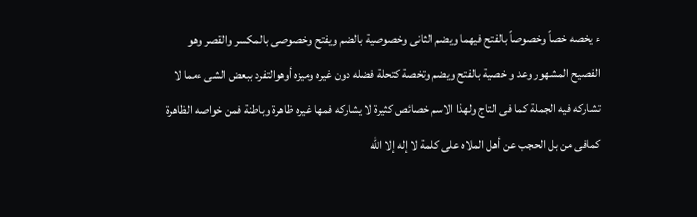ء يخصه خصاً وخصوصاً بالفتح فيهما ويضم الثانى وخصوصية بالضم ويفتح وخصوصى بالمكسر والقصر وهو الفصيح المشهور وعد و خصية بالفتح ويضم وتخصة كتحلة فضله دون غيره وميزه أوهوالتفرد ببعض الشى ءمما لا تشاركه فيه الجملة كما فى التاج ولهذا الاسم خصائص كثيرة لا يشاركه فمها غيره ظاهرة وباطنة فمن خواصه الظاهرة كمافى من بل الحجب عن أهل الملاه على كلمة لا إله إلا الله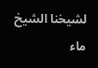لشيخنا الشيخ ماء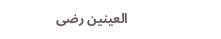العينين رضى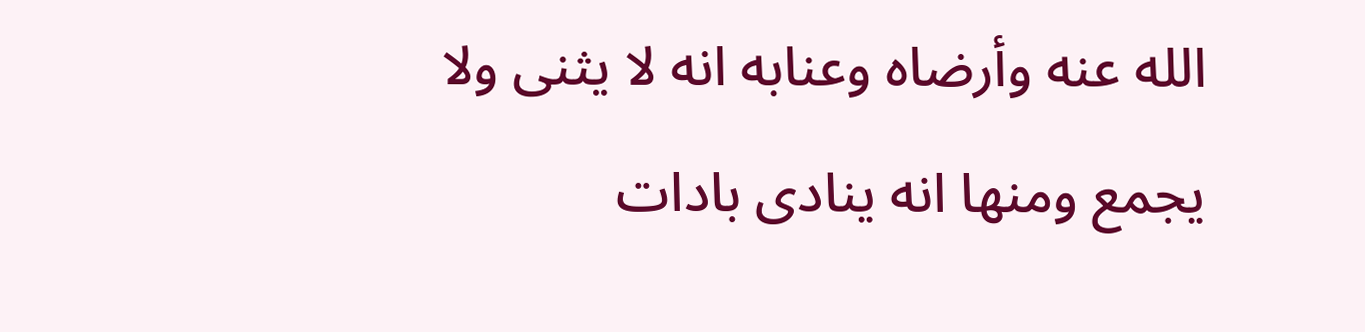الله عنه وأرضاه وعنابه انه لا يثنى ولا يجمع ومنها انه ينادى بادات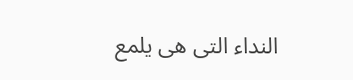النداء التى هى يلمع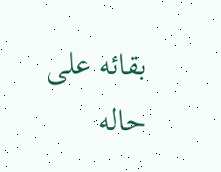بقائه على حاله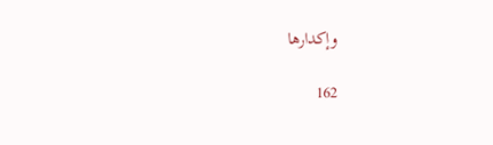وإكدارها

162